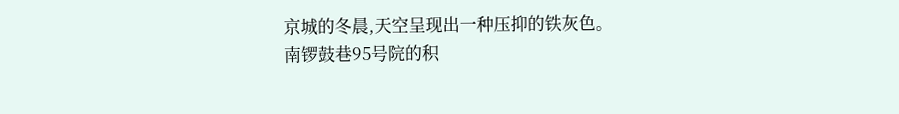京城的冬晨,天空呈现出一种压抑的铁灰色。
南锣鼓巷95号院的积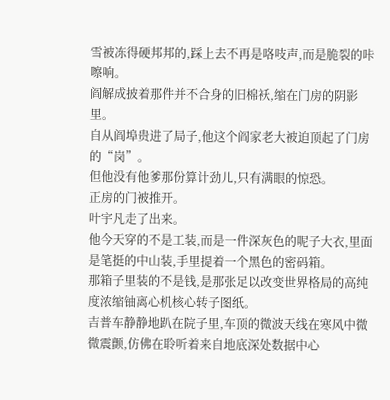雪被冻得硬邦邦的,踩上去不再是咯吱声,而是脆裂的咔嚓响。
阎解成披着那件并不合身的旧棉袄,缩在门房的阴影里。
自从阎埠贵进了局子,他这个阎家老大被迫顶起了门房的“岗”。
但他没有他爹那份算计劲儿,只有满眼的惊恐。
正房的门被推开。
叶宇凡走了出来。
他今天穿的不是工装,而是一件深灰色的呢子大衣,里面是笔挺的中山装,手里提着一个黑色的密码箱。
那箱子里装的不是钱,是那张足以改变世界格局的高纯度浓缩铀离心机核心转子图纸。
吉普车静静地趴在院子里,车顶的微波天线在寒风中微微震颤,仿佛在聆听着来自地底深处数据中心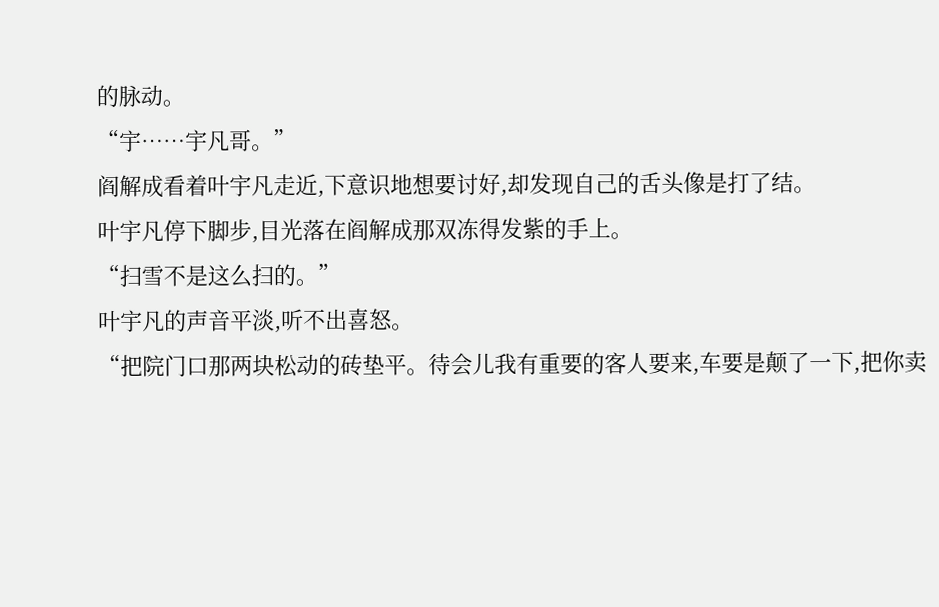的脉动。
“宇……宇凡哥。”
阎解成看着叶宇凡走近,下意识地想要讨好,却发现自己的舌头像是打了结。
叶宇凡停下脚步,目光落在阎解成那双冻得发紫的手上。
“扫雪不是这么扫的。”
叶宇凡的声音平淡,听不出喜怒。
“把院门口那两块松动的砖垫平。待会儿我有重要的客人要来,车要是颠了一下,把你卖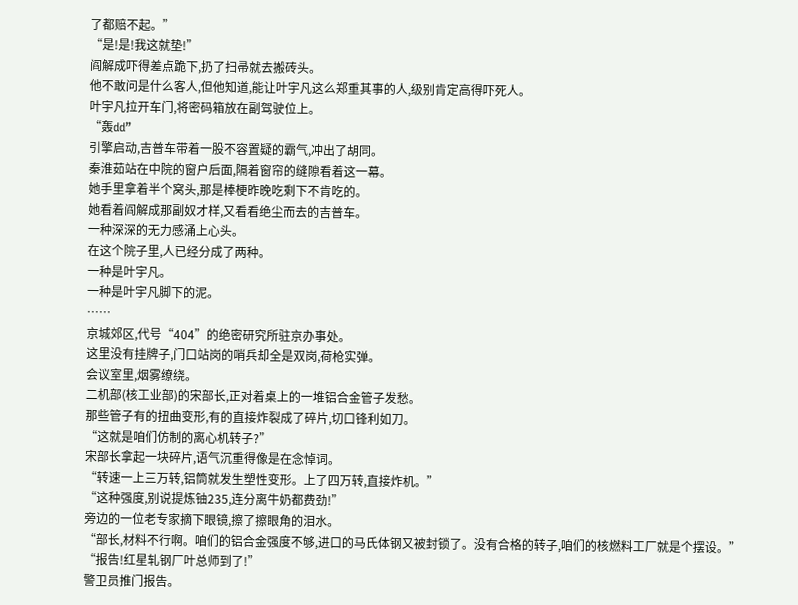了都赔不起。”
“是!是!我这就垫!”
阎解成吓得差点跪下,扔了扫帚就去搬砖头。
他不敢问是什么客人,但他知道,能让叶宇凡这么郑重其事的人,级别肯定高得吓死人。
叶宇凡拉开车门,将密码箱放在副驾驶位上。
“轰dd”
引擎启动,吉普车带着一股不容置疑的霸气,冲出了胡同。
秦淮茹站在中院的窗户后面,隔着窗帘的缝隙看着这一幕。
她手里拿着半个窝头,那是棒梗昨晚吃剩下不肯吃的。
她看着阎解成那副奴才样,又看看绝尘而去的吉普车。
一种深深的无力感涌上心头。
在这个院子里,人已经分成了两种。
一种是叶宇凡。
一种是叶宇凡脚下的泥。
……
京城郊区,代号“404”的绝密研究所驻京办事处。
这里没有挂牌子,门口站岗的哨兵却全是双岗,荷枪实弹。
会议室里,烟雾缭绕。
二机部(核工业部)的宋部长,正对着桌上的一堆铝合金管子发愁。
那些管子有的扭曲变形,有的直接炸裂成了碎片,切口锋利如刀。
“这就是咱们仿制的离心机转子?”
宋部长拿起一块碎片,语气沉重得像是在念悼词。
“转速一上三万转,铝筒就发生塑性变形。上了四万转,直接炸机。”
“这种强度,别说提炼铀235,连分离牛奶都费劲!”
旁边的一位老专家摘下眼镜,擦了擦眼角的泪水。
“部长,材料不行啊。咱们的铝合金强度不够,进口的马氏体钢又被封锁了。没有合格的转子,咱们的核燃料工厂就是个摆设。”
“报告!红星轧钢厂叶总师到了!”
警卫员推门报告。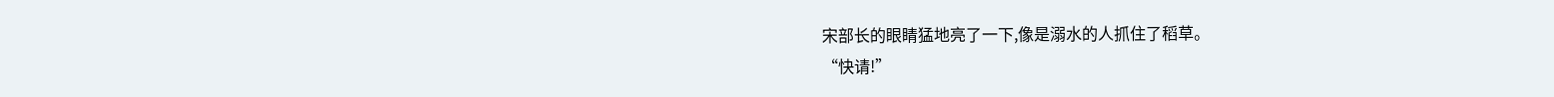宋部长的眼睛猛地亮了一下,像是溺水的人抓住了稻草。
“快请!”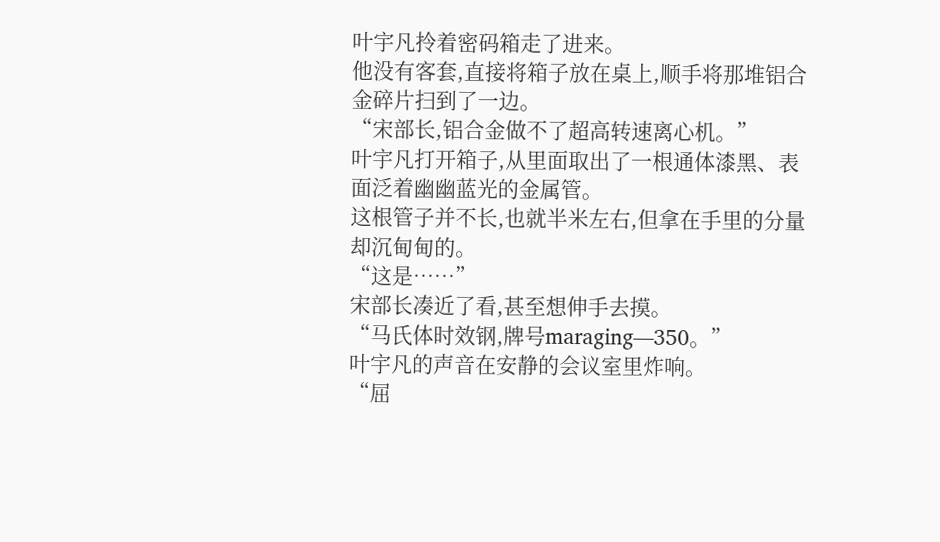叶宇凡拎着密码箱走了进来。
他没有客套,直接将箱子放在桌上,顺手将那堆铝合金碎片扫到了一边。
“宋部长,铝合金做不了超高转速离心机。”
叶宇凡打开箱子,从里面取出了一根通体漆黑、表面泛着幽幽蓝光的金属管。
这根管子并不长,也就半米左右,但拿在手里的分量却沉甸甸的。
“这是……”
宋部长凑近了看,甚至想伸手去摸。
“马氏体时效钢,牌号maraging―350。”
叶宇凡的声音在安静的会议室里炸响。
“屈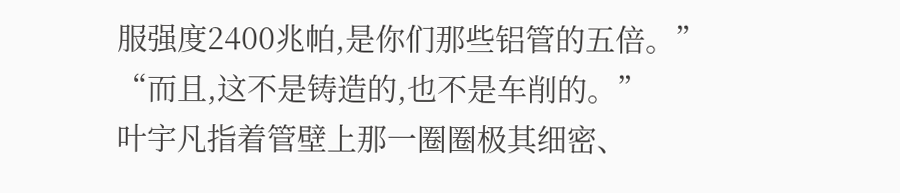服强度2400兆帕,是你们那些铝管的五倍。”
“而且,这不是铸造的,也不是车削的。”
叶宇凡指着管壁上那一圈圈极其细密、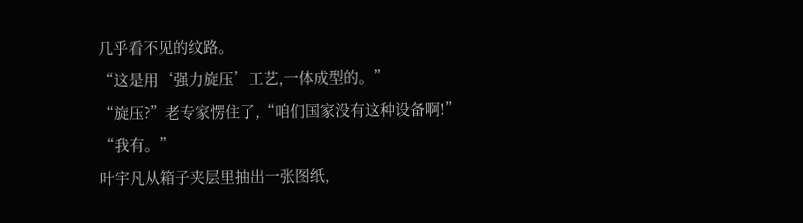几乎看不见的纹路。
“这是用‘强力旋压’工艺,一体成型的。”
“旋压?”老专家愣住了,“咱们国家没有这种设备啊!”
“我有。”
叶宇凡从箱子夹层里抽出一张图纸,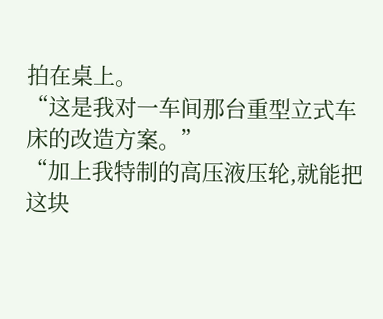拍在桌上。
“这是我对一车间那台重型立式车床的改造方案。”
“加上我特制的高压液压轮,就能把这块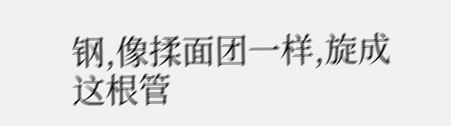钢,像揉面团一样,旋成这根管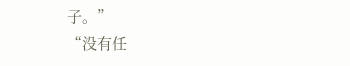子。”
“没有任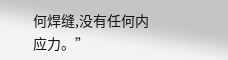何焊缝,没有任何内应力。”